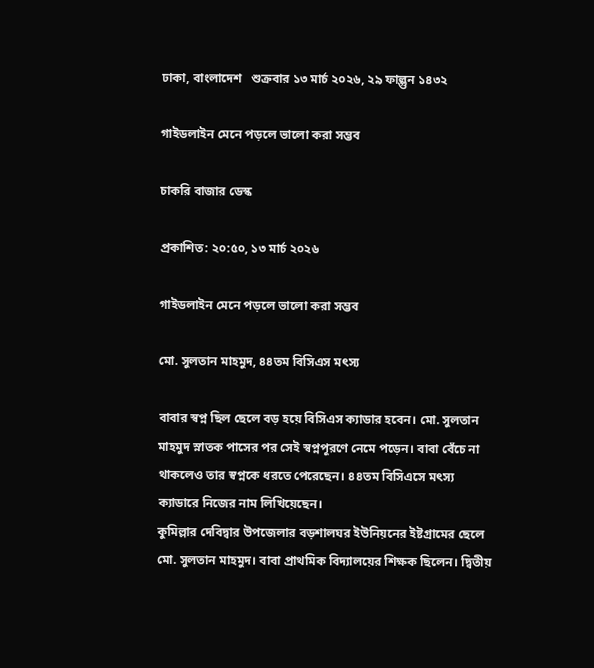ঢাকা, বাংলাদেশ   শুক্রবার ১৩ মার্চ ২০২৬, ২৯ ফাল্গুন ১৪৩২

গাইডলাইন মেনে পড়লে ভালো করা সম্ভব

চাকরি বাজার ডেস্ক

প্রকাশিত: ২০:৫০, ১৩ মার্চ ২০২৬

গাইডলাইন মেনে পড়লে ভালো করা সম্ভব

মো. সুলতান মাহমুদ, ৪৪তম বিসিএস মৎস্য

বাবার স্বপ্ন ছিল ছেলে বড় হয়ে বিসিএস ক্যাডার হবেন। মো. সুলতান মাহমুদ স্নাতক পাসের পর সেই স্বপ্নপূরণে নেমে পড়েন। বাবা বেঁচে না থাকলেও তার স্বপ্নকে ধরতে পেরেছেন। ৪৪তম বিসিএসে মৎস্য ক্যাডারে নিজের নাম লিখিয়েছেন।
কুমিল্লার দেবিদ্বার উপজেলার বড়শালঘর ইউনিয়নের ইষ্টগ্রামের ছেলে মো. সুলতান মাহমুদ। বাবা প্রাথমিক বিদ্যালয়ের শিক্ষক ছিলেন। দ্বিতীয়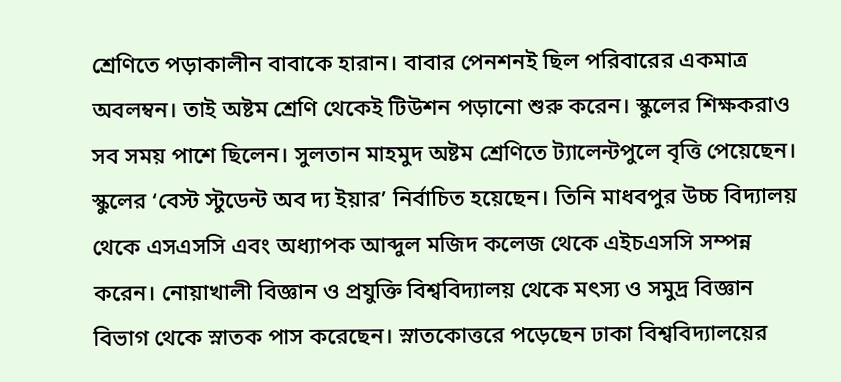শ্রেণিতে পড়াকালীন বাবাকে হারান। বাবার পেনশনই ছিল পরিবারের একমাত্র অবলম্বন। তাই অষ্টম শ্রেণি থেকেই টিউশন পড়ানো শুরু করেন। স্কুলের শিক্ষকরাও সব সময় পাশে ছিলেন। সুলতান মাহমুদ অষ্টম শ্রেণিতে ট্যালেন্টপুলে বৃত্তি পেয়েছেন। স্কুলের ‘বেস্ট স্টুডেন্ট অব দ্য ইয়ার’ নির্বাচিত হয়েছেন। তিনি মাধবপুর উচ্চ বিদ্যালয় থেকে এসএসসি এবং অধ্যাপক আব্দুল মজিদ কলেজ থেকে এইচএসসি সম্পন্ন করেন। নোয়াখালী বিজ্ঞান ও প্রযুক্তি বিশ্ববিদ্যালয় থেকে মৎস্য ও সমুদ্র বিজ্ঞান বিভাগ থেকে স্নাতক পাস করেছেন। স্নাতকোত্তরে পড়েছেন ঢাকা বিশ্ববিদ্যালয়ের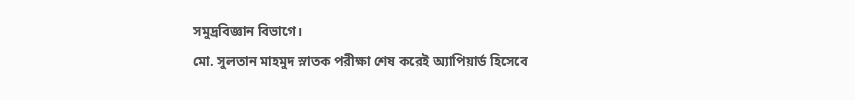সমুদ্রবিজ্ঞান বিভাগে।
মো. সুলতান মাহমুদ স্নাতক পরীক্ষা শেষ করেই অ্যাপিয়ার্ড হিসেবে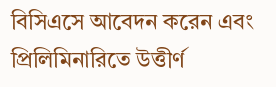বিসিএসে আবেদন করেন এবং প্রিলিমিনারিতে উত্তীর্ণ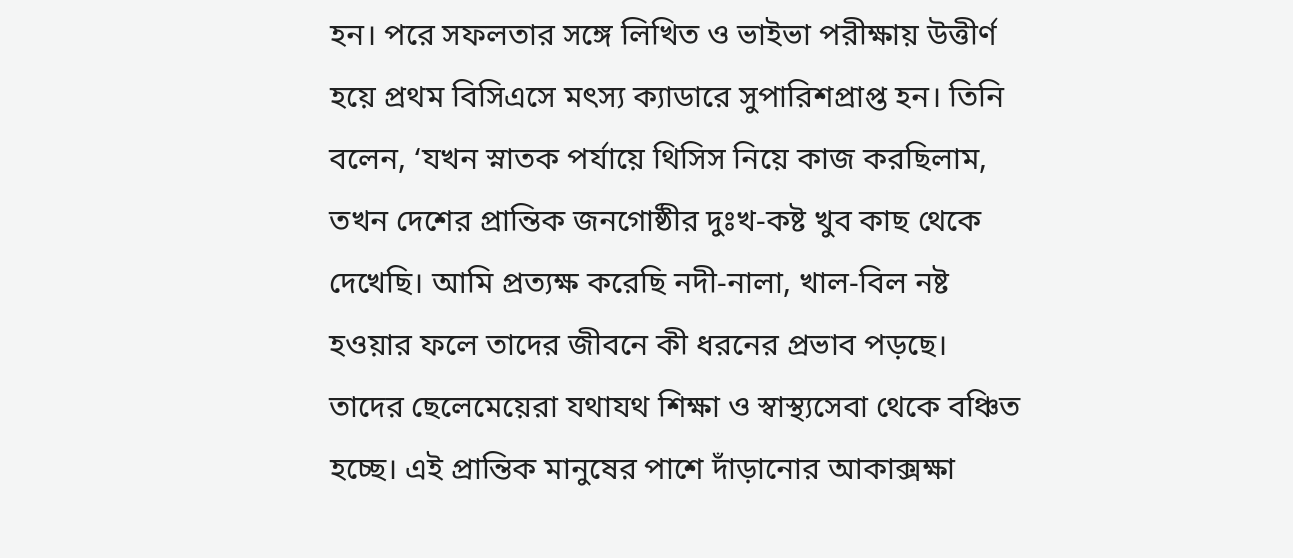হন। পরে সফলতার সঙ্গে লিখিত ও ভাইভা পরীক্ষায় উত্তীর্ণ হয়ে প্রথম বিসিএসে মৎস্য ক্যাডারে সুপারিশপ্রাপ্ত হন। তিনি বলেন, ‘যখন স্নাতক পর্যায়ে থিসিস নিয়ে কাজ করছিলাম, তখন দেশের প্রান্তিক জনগোষ্ঠীর দুঃখ-কষ্ট খুব কাছ থেকে দেখেছি। আমি প্রত্যক্ষ করেছি নদী-নালা, খাল-বিল নষ্ট হওয়ার ফলে তাদের জীবনে কী ধরনের প্রভাব পড়ছে। তাদের ছেলেমেয়েরা যথাযথ শিক্ষা ও স্বাস্থ্যসেবা থেকে বঞ্চিত হচ্ছে। এই প্রান্তিক মানুষের পাশে দাঁড়ানোর আকাক্সক্ষা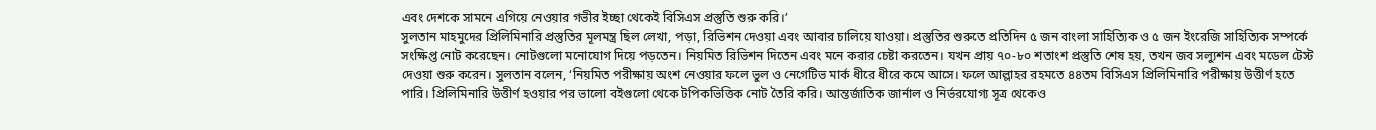এবং দেশকে সামনে এগিয়ে নেওয়ার গভীর ইচ্ছা থেকেই বিসিএস প্রস্তুতি শুরু করি।’
সুলতান মাহমুদের প্রিলিমিনারি প্রস্তুতির মূলমন্ত্র ছিল লেখা, পড়া, রিভিশন দেওয়া এবং আবার চালিয়ে যাওয়া। প্রস্তুতির শুরুতে প্রতিদিন ৫ জন বাংলা সাহিত্যিক ও ৫ জন ইংরেজি সাহিত্যিক সম্পর্কে সংক্ষিপ্ত নোট করেছেন। নোটগুলো মনোযোগ দিয়ে পড়তেন। নিয়মিত রিভিশন দিতেন এবং মনে করার চেষ্টা করতেন। যখন প্রায় ৭০-৮০ শতাংশ প্রস্তুতি শেষ হয়, তখন জব সল্যুশন এবং মডেল টেস্ট দেওয়া শুরু করেন। সুলতান বলেন, ‘নিয়মিত পরীক্ষায় অংশ নেওয়ার ফলে ভুল ও নেগেটিভ মার্ক ধীরে ধীরে কমে আসে। ফলে আল্লাহর রহমতে ৪৪তম বিসিএস প্রিলিমিনারি পরীক্ষায় উত্তীর্ণ হতে পারি। প্রিলিমিনারি উত্তীর্ণ হওয়ার পর ভালো বইগুলো থেকে টপিকভিত্তিক নোট তৈরি করি। আন্তর্জাতিক জার্নাল ও নির্ভরযোগ্য সূত্র থেকেও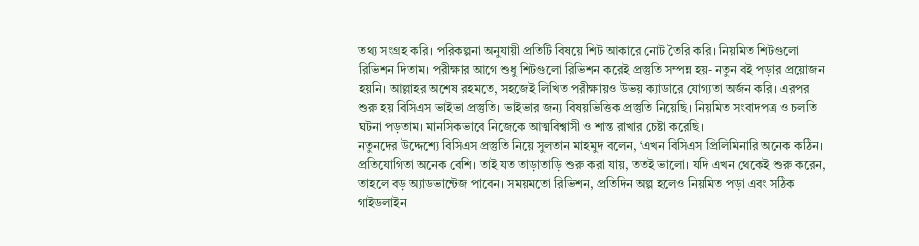তথ্য সংগ্রহ করি। পরিকল্পনা অনুযায়ী প্রতিটি বিষয়ে শিট আকারে নোট তৈরি করি। নিয়মিত শিটগুলো রিভিশন দিতাম। পরীক্ষার আগে শুধু শিটগুলো রিভিশন করেই প্রস্তুতি সম্পন্ন হয়- নতুন বই পড়ার প্রয়োজন হয়নি। আল্লাহর অশেষ রহমতে, সহজেই লিখিত পরীক্ষায়ও উভয় ক্যাডারে যোগ্যতা অর্জন করি। এরপর শুরু হয় বিসিএস ভাইভা প্রস্তুতি। ভাইভার জন্য বিষয়ভিত্তিক প্রস্তুতি নিয়েছি। নিয়মিত সংবাদপত্র ও চলতি ঘটনা পড়তাম। মানসিকভাবে নিজেকে আত্মবিশ্বাসী ও শান্ত রাখার চেষ্টা করেছি।
নতুনদের উদ্দেশ্যে বিসিএস প্রস্তুতি নিয়ে সুলতান মাহমুদ বলেন, ‘এখন বিসিএস প্রিলিমিনারি অনেক কঠিন। প্রতিযোগিতা অনেক বেশি। তাই যত তাড়াতাড়ি শুরু করা যায়, ততই ভালো। যদি এখন থেকেই শুরু করেন, তাহলে বড় অ্যাডভান্টেজ পাবেন। সময়মতো রিভিশন, প্রতিদিন অল্প হলেও নিয়মিত পড়া এবং সঠিক গাইডলাইন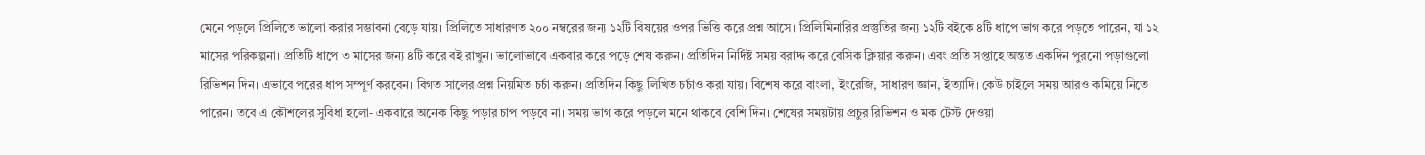মেনে পড়লে প্রিলিতে ভালো করার সম্ভাবনা বেড়ে যায়। প্রিলিতে সাধারণত ২০০ নম্বরের জন্য ১২টি বিষয়ের ওপর ভিত্তি করে প্রশ্ন আসে। প্রিলিমিনারির প্রস্তুতির জন্য ১২টি বইকে ৪টি ধাপে ভাগ করে পড়তে পারেন, যা ১২ মাসের পরিকল্পনা। প্রতিটি ধাপে ৩ মাসের জন্য ৪টি করে বই রাখুন। ভালোভাবে একবার করে পড়ে শেষ করুন। প্রতিদিন নির্দিষ্ট সময় বরাদ্দ করে বেসিক ক্লিয়ার করুন। এবং প্রতি সপ্তাহে অন্তত একদিন পুরনো পড়াগুলো রিভিশন দিন। এভাবে পরের ধাপ সম্পূর্ণ করবেন। বিগত সালের প্রশ্ন নিয়মিত চর্চা করুন। প্রতিদিন কিছু লিখিত চর্চাও করা যায়। বিশেষ করে বাংলা, ইংরেজি, সাধারণ জ্ঞান, ইত্যাদি। কেউ চাইলে সময় আরও কমিয়ে নিতে পারেন। তবে এ কৌশলের সুবিধা হলো- একবারে অনেক কিছু পড়ার চাপ পড়বে না। সময় ভাগ করে পড়লে মনে থাকবে বেশি দিন। শেষের সময়টায় প্রচুর রিভিশন ও মক টেস্ট দেওয়া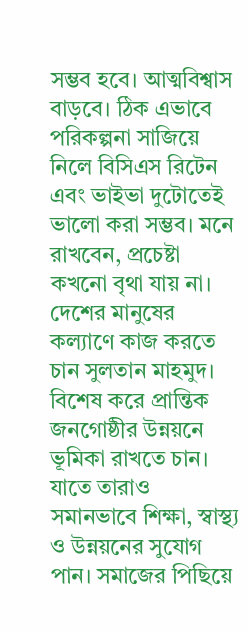সম্ভব হবে। আত্মবিশ্বাস বাড়বে। ঠিক এভাবে পরিকল্পনা সাজিয়ে নিলে বিসিএস রিটেন এবং ভাইভা দুটোতেই ভালো করা সম্ভব। মনে রাখবেন, প্রচেষ্টা কখনো বৃথা যায় না।
দেশের মানুষের কল্যাণে কাজ করতে চান সুলতান মাহমুদ। বিশেষ করে প্রান্তিক জনগোষ্ঠীর উন্নয়নে ভূমিকা রাখতে চান। যাতে তারাও সমানভাবে শিক্ষা, স্বাস্থ্য ও উন্নয়নের সুযোগ পান। সমাজের পিছিয়ে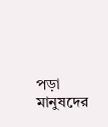পড়া মানুষদের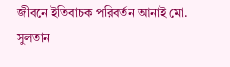জীবনে ইতিবাচক পরিবর্তন আনাই মো. সুলতান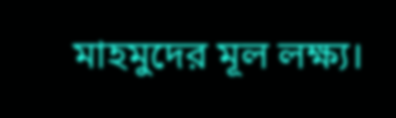মাহমুদের মূল লক্ষ্য।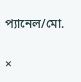প্যানেল/মো.

×